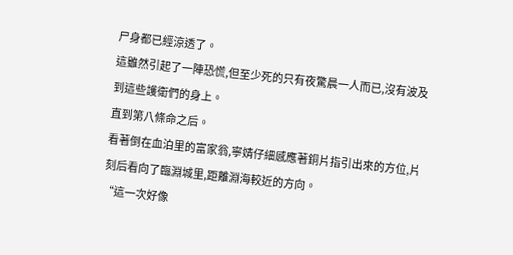尸身都已經涼透了。
這雖然引起了一陣恐慌,但至少死的只有夜驚晨一人而已,沒有波及到這些護衛們的身上。
直到第八條命之后。
看著倒在血泊里的富家翁,寧婧仔細感應著銅片指引出來的方位,片刻后看向了臨淵城里,距離淵海較近的方向。
“這一次好像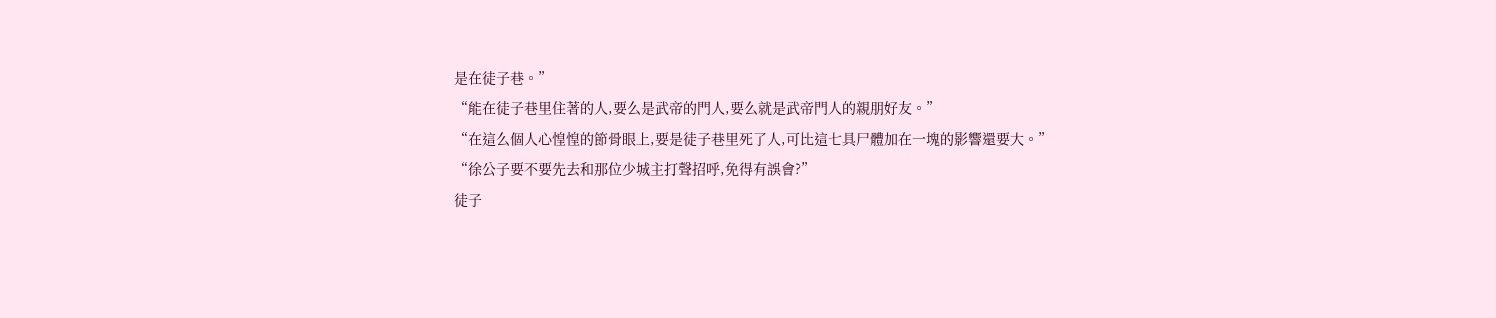是在徒子巷。”
“能在徒子巷里住著的人,要么是武帝的門人,要么就是武帝門人的親朋好友。”
“在這么個人心惶惶的節骨眼上,要是徒子巷里死了人,可比這七具尸體加在一塊的影響還要大。”
“徐公子要不要先去和那位少城主打聲招呼,免得有誤會?”
徒子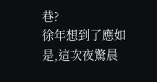巷?
徐年想到了應如是,這次夜驚晨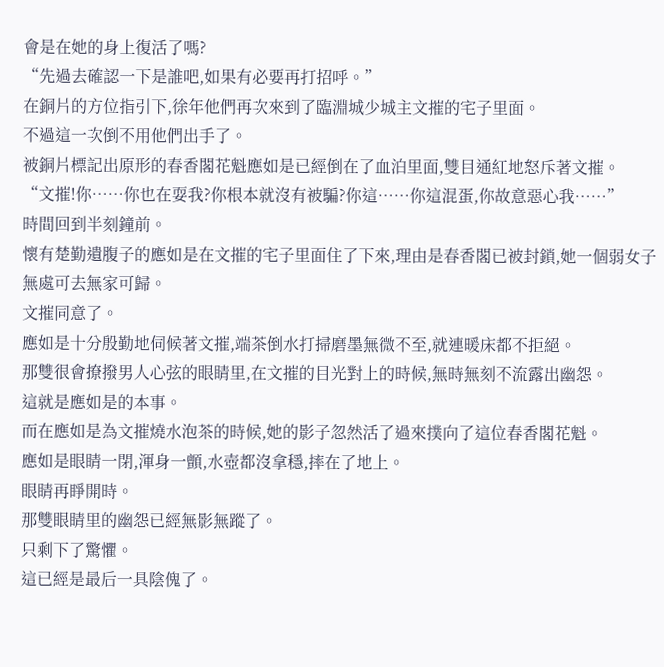會是在她的身上復活了嗎?
“先過去確認一下是誰吧,如果有必要再打招呼。”
在銅片的方位指引下,徐年他們再次來到了臨淵城少城主文摧的宅子里面。
不過這一次倒不用他們出手了。
被銅片標記出原形的春香閣花魁應如是已經倒在了血泊里面,雙目通紅地怒斥著文摧。
“文摧!你……你也在耍我?你根本就沒有被騙?你這……你這混蛋,你故意惡心我……”
時間回到半刻鐘前。
懷有楚勤遺腹子的應如是在文摧的宅子里面住了下來,理由是春香閣已被封鎖,她一個弱女子無處可去無家可歸。
文摧同意了。
應如是十分殷勤地伺候著文摧,端茶倒水打掃磨墨無微不至,就連暖床都不拒絕。
那雙很會撩撥男人心弦的眼睛里,在文摧的目光對上的時候,無時無刻不流露出幽怨。
這就是應如是的本事。
而在應如是為文摧燒水泡茶的時候,她的影子忽然活了過來撲向了這位春香閣花魁。
應如是眼睛一閉,渾身一顫,水壺都沒拿穩,摔在了地上。
眼睛再睜開時。
那雙眼睛里的幽怨已經無影無蹤了。
只剩下了驚懼。
這已經是最后一具陰傀了。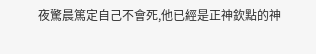夜驚晨篤定自己不會死,他已經是正神欽點的神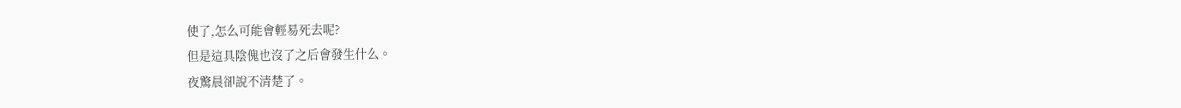使了,怎么可能會輕易死去呢?
但是這具陰傀也沒了之后會發生什么。
夜驚晨卻說不清楚了。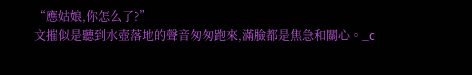“應姑娘,你怎么了?”
文摧似是聽到水壺落地的聲音匆匆跑來,滿臉都是焦急和關心。_c